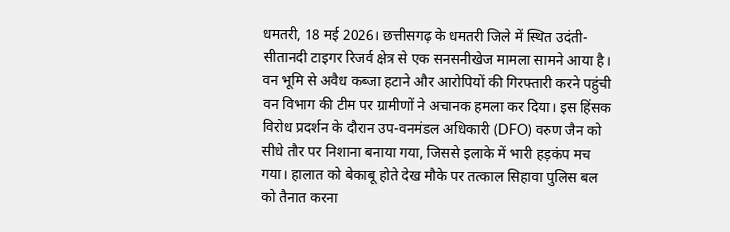धमतरी, 18 मई 2026। छत्तीसगढ़ के धमतरी जिले में स्थित उदंती-सीतानदी टाइगर रिजर्व क्षेत्र से एक सनसनीखेज मामला सामने आया है। वन भूमि से अवैध कब्जा हटाने और आरोपियों की गिरफ्तारी करने पहुंची वन विभाग की टीम पर ग्रामीणों ने अचानक हमला कर दिया। इस हिंसक विरोध प्रदर्शन के दौरान उप-वनमंडल अधिकारी (DFO) वरुण जैन को सीधे तौर पर निशाना बनाया गया, जिससे इलाके में भारी हड़कंप मच गया। हालात को बेकाबू होते देख मौके पर तत्काल सिहावा पुलिस बल को तैनात करना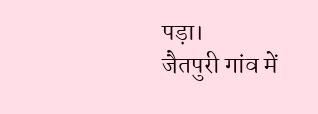पड़ा।
जैतपुरी गांव में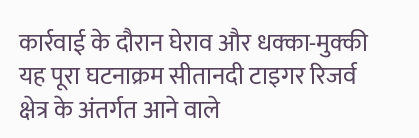कार्रवाई के दौरान घेराव और धक्का-मुक्की
यह पूरा घटनाक्रम सीतानदी टाइगर रिजर्व क्षेत्र के अंतर्गत आने वाले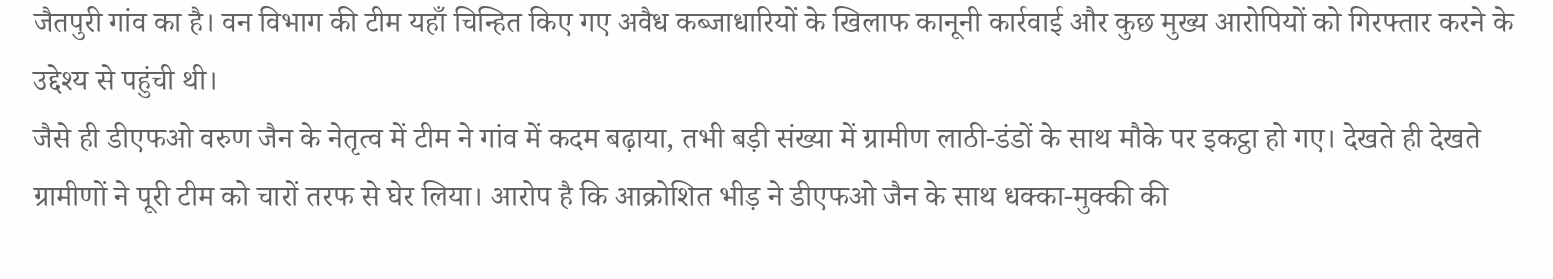जैतपुरी गांव का है। वन विभाग की टीम यहाँ चिन्हित किए गए अवैध कब्जाधारियों के खिलाफ कानूनी कार्रवाई और कुछ मुख्य आरोपियों को गिरफ्तार करने के उद्देश्य से पहुंची थी।
जैसे ही डीएफओ वरुण जैन के नेतृत्व में टीम ने गांव में कदम बढ़ाया, तभी बड़ी संख्या में ग्रामीण लाठी-डंडों के साथ मौके पर इकट्ठा हो गए। देखते ही देखते ग्रामीणों ने पूरी टीम को चारों तरफ से घेर लिया। आरोप है कि आक्रोशित भीड़ ने डीएफओ जैन के साथ धक्का-मुक्की की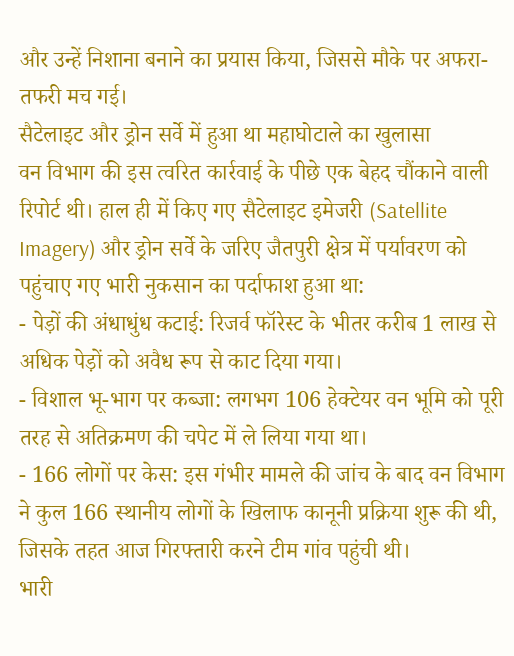और उन्हें निशाना बनाने का प्रयास किया, जिससे मौके पर अफरा-तफरी मच गई।
सैटेलाइट और ड्रोन सर्वे में हुआ था महाघोटाले का खुलासा
वन विभाग की इस त्वरित कार्रवाई के पीछे एक बेहद चौंकाने वाली रिपोर्ट थी। हाल ही में किए गए सैटेलाइट इमेजरी (Satellite Imagery) और ड्रोन सर्वे के जरिए जैतपुरी क्षेत्र में पर्यावरण को पहुंचाए गए भारी नुकसान का पर्दाफाश हुआ था:
- पेड़ों की अंधाधुंध कटाई: रिजर्व फॉरेस्ट के भीतर करीब 1 लाख से अधिक पेड़ों को अवैध रूप से काट दिया गया।
- विशाल भू-भाग पर कब्जा: लगभग 106 हेक्टेयर वन भूमि को पूरी तरह से अतिक्रमण की चपेट में ले लिया गया था।
- 166 लोगों पर केस: इस गंभीर मामले की जांच के बाद वन विभाग ने कुल 166 स्थानीय लोगों के खिलाफ कानूनी प्रक्रिया शुरू की थी, जिसके तहत आज गिरफ्तारी करने टीम गांव पहुंची थी।
भारी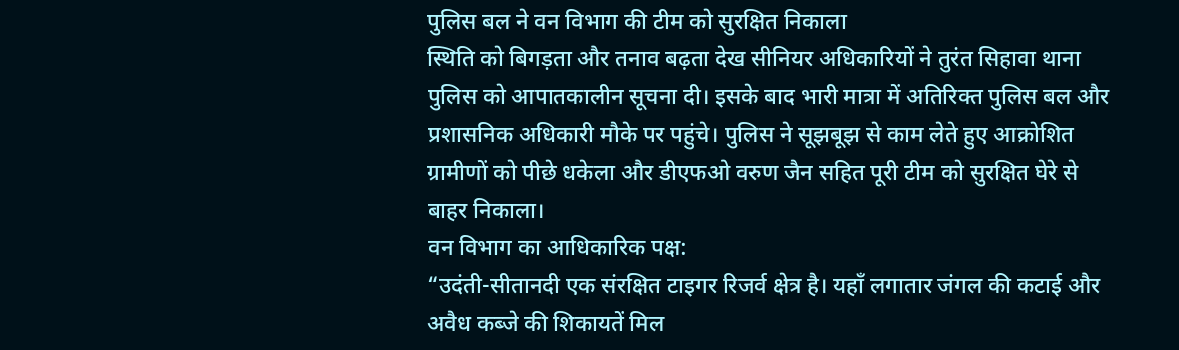पुलिस बल ने वन विभाग की टीम को सुरक्षित निकाला
स्थिति को बिगड़ता और तनाव बढ़ता देख सीनियर अधिकारियों ने तुरंत सिहावा थाना पुलिस को आपातकालीन सूचना दी। इसके बाद भारी मात्रा में अतिरिक्त पुलिस बल और प्रशासनिक अधिकारी मौके पर पहुंचे। पुलिस ने सूझबूझ से काम लेते हुए आक्रोशित ग्रामीणों को पीछे धकेला और डीएफओ वरुण जैन सहित पूरी टीम को सुरक्षित घेरे से बाहर निकाला।
वन विभाग का आधिकारिक पक्ष:
“उदंती-सीतानदी एक संरक्षित टाइगर रिजर्व क्षेत्र है। यहाँ लगातार जंगल की कटाई और अवैध कब्जे की शिकायतें मिल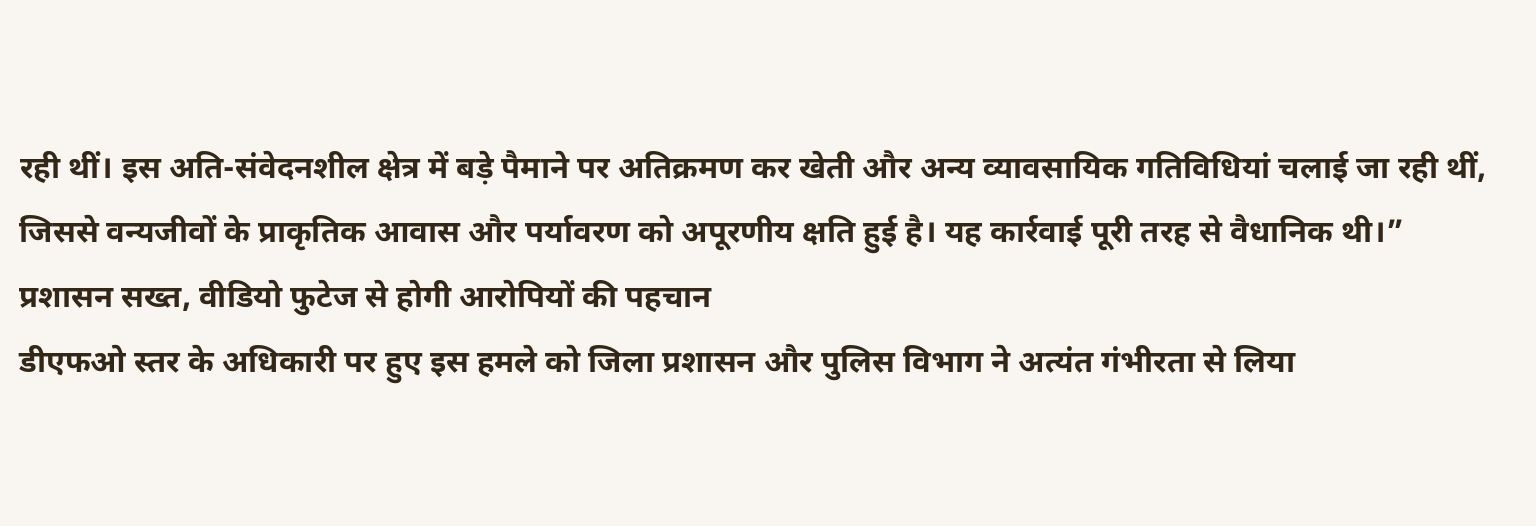रही थीं। इस अति-संवेदनशील क्षेत्र में बड़े पैमाने पर अतिक्रमण कर खेती और अन्य व्यावसायिक गतिविधियां चलाई जा रही थीं, जिससे वन्यजीवों के प्राकृतिक आवास और पर्यावरण को अपूरणीय क्षति हुई है। यह कार्रवाई पूरी तरह से वैधानिक थी।”
प्रशासन सख्त, वीडियो फुटेज से होगी आरोपियों की पहचान
डीएफओ स्तर के अधिकारी पर हुए इस हमले को जिला प्रशासन और पुलिस विभाग ने अत्यंत गंभीरता से लिया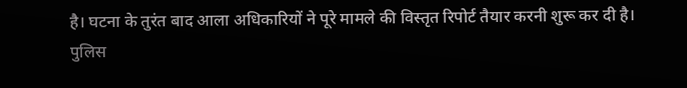है। घटना के तुरंत बाद आला अधिकारियों ने पूरे मामले की विस्तृत रिपोर्ट तैयार करनी शुरू कर दी है। पुलिस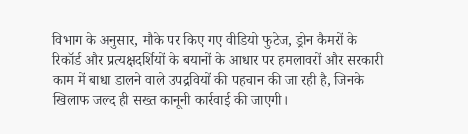विभाग के अनुसार, मौके पर किए गए वीडियो फुटेज, ड्रोन कैमरों के रिकॉर्ड और प्रत्यक्षदर्शियों के बयानों के आधार पर हमलावरों और सरकारी काम में बाधा डालने वाले उपद्रवियों की पहचान की जा रही है, जिनके खिलाफ जल्द ही सख्त कानूनी कार्रवाई की जाएगी।